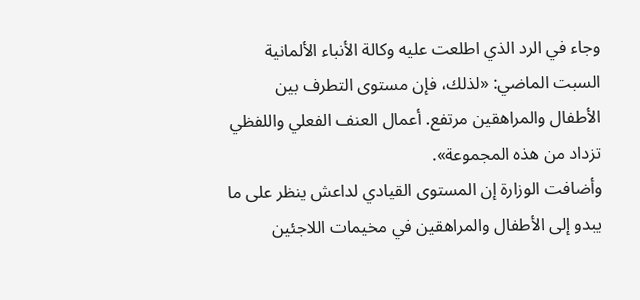وجاء في الرد الذي اطلعت عليه وكالة الأنباء الألمانية السبت الماضي: «لذلك، فإن مستوى التطرف بين الأطفال والمراهقين مرتفع. أعمال العنف الفعلي واللفظي تزداد من هذه المجموعة».
وأضافت الوزارة إن المستوى القيادي لداعش ينظر على ما يبدو إلى الأطفال والمراهقين في مخيمات اللاجئين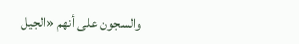والسجون على أنهم «الجيل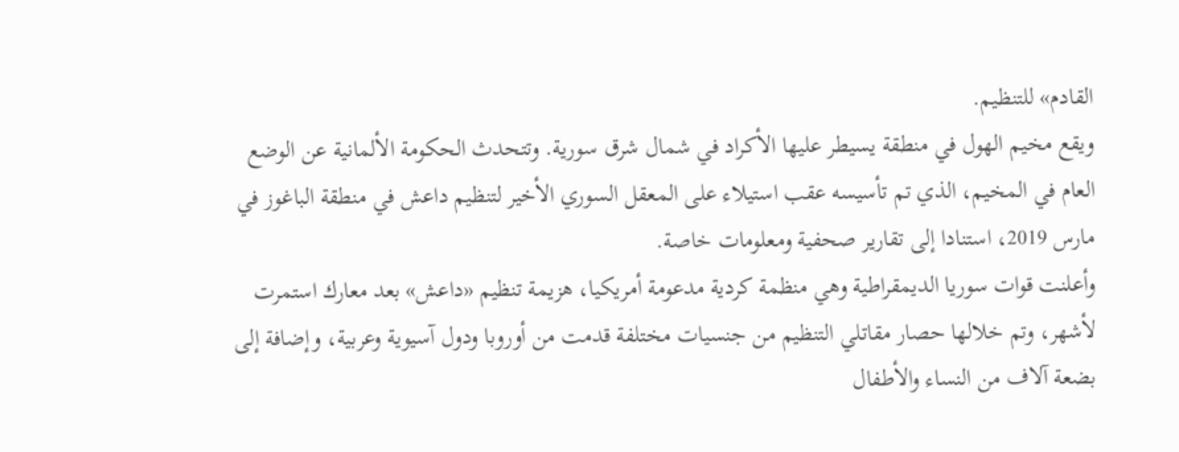القادم» للتنظيم.
ويقع مخيم الهول في منطقة يسيطر عليها الأكراد في شمال شرق سورية. وتتحدث الحكومة الألمانية عن الوضع العام في المخيم، الذي تم تأسيسه عقب استيلاء على المعقل السوري الأخير لتنظيم داعش في منطقة الباغوز في مارس 2019، استنادا إلى تقارير صحفية ومعلومات خاصة.
وأعلنت قوات سوريا الديمقراطية وهي منظمة كردية مدعومة أمريكيا، هزيمة تنظيم «داعش» بعد معارك استمرت لأشهر، وتم خلالها حصار مقاتلي التنظيم من جنسيات مختلفة قدمت من أوروبا ودول آسيوية وعربية، وإضافة إلى بضعة آلاف من النساء والأطفال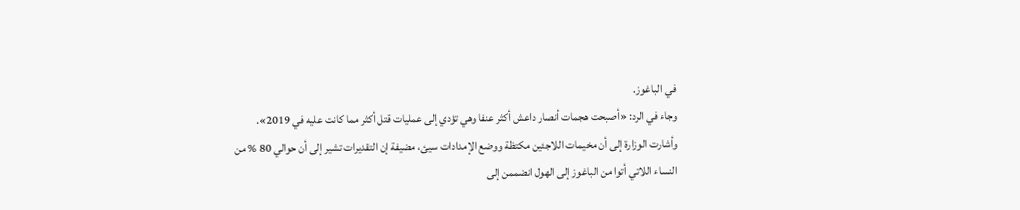في الباغوز.
وجاء في الرد: «أصبحت هجمات أنصار داعش أكثر عنفا وهي تؤدي إلى عمليات قتل أكثر مما كانت عليه في 2019». وأشارت الوزارة إلى أن مخيمات اللاجئين مكتظة ووضع الإمدادات سيئ، مضيفة إن التقديرات تشير إلى أن حوالي 80 % من النساء اللاتي أتوا من الباغوز إلى الهول انضممن إلى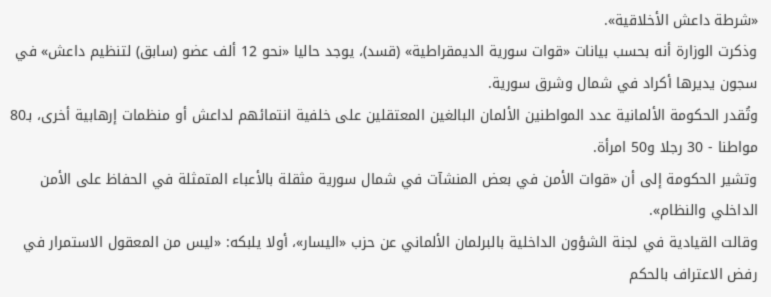«شرطة داعش الأخلاقية».
وذكرت الوزارة أنه بحسب بيانات «قوات سورية الديمقراطية» (قسد)، يوجد حاليا «نحو 12 ألف عضو (سابق) لتنظيم داعش» في سجون يديرها أكراد في شمال وشرق سورية.
وتُقدر الحكومة الألمانية عدد المواطنين الألمان البالغين المعتقلين على خلفية انتمائهم لداعش أو منظمات إرهابية أخرى، بـ80 مواطنا - 30 رجلا و50 امرأة.
وتشير الحكومة إلى أن «قوات الأمن في بعض المنشآت في شمال سورية مثقلة بالأعباء المتمثلة في الحفاظ على الأمن الداخلي والنظام».
وقالت القيادية في لجنة الشؤون الداخلية بالبرلمان الألماني عن حزب «اليسار»، أولا يلبكه: «ليس من المعقول الاستمرار في رفض الاعتراف بالحكم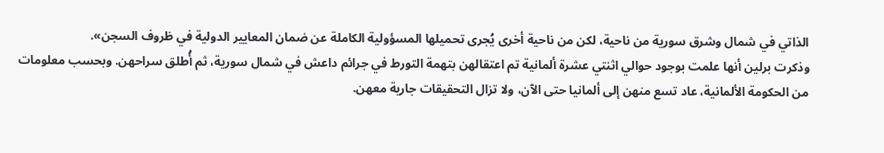الذاتي في شمال وشرق سورية من ناحية، لكن من ناحية أخرى يُجرى تحميلها المسؤولية الكاملة عن ضمان المعايير الدولية في ظروف السجن».
وذكرت برلين أنها علمت بوجود حوالي اثنتي عشرة ألمانية تم اعتقالهن بتهمة التورط في جرائم داعش في شمال سورية، ثم أُطلق سراحهن. وبحسب معلومات من الحكومة الألمانية، عاد تسع منهن إلى ألمانيا حتى الآن، ولا تزال التحقيقات جارية معهن.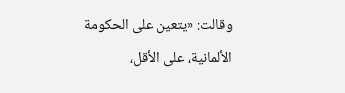وقالت: «يتعين على الحكومة الألمانية، على الأقل،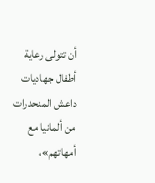أن تتولى رعاية أطفال جهاديات داعش المنحدرات من ألمانيا مع أمهاتهم»،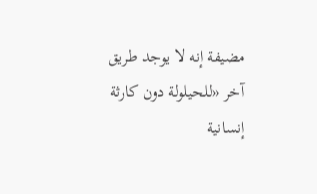مضيفة إنه لا يوجد طريق آخر «للحيلولة دون كارثة إنسانية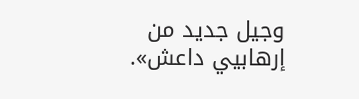وجيل جديد من إرهابيي داعش».